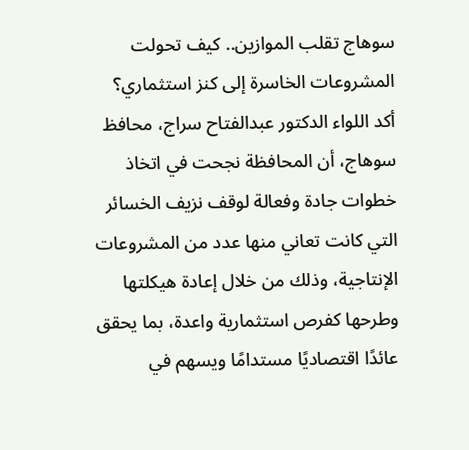سوهاج تقلب الموازين.. كيف تحولت المشروعات الخاسرة إلى كنز استثماري؟
أكد اللواء الدكتور عبدالفتاح سراج، محافظ سوهاج، أن المحافظة نجحت في اتخاذ خطوات جادة وفعالة لوقف نزيف الخسائر التي كانت تعاني منها عدد من المشروعات الإنتاجية، وذلك من خلال إعادة هيكلتها وطرحها كفرص استثمارية واعدة، بما يحقق عائدًا اقتصاديًا مستدامًا ويسهم في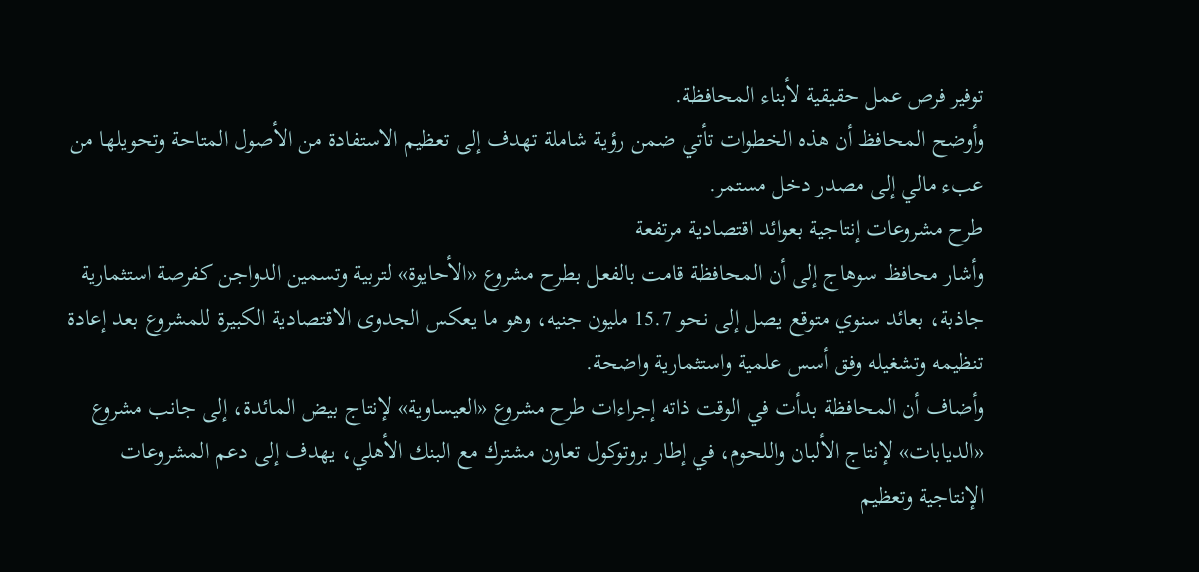توفير فرص عمل حقيقية لأبناء المحافظة.
وأوضح المحافظ أن هذه الخطوات تأتي ضمن رؤية شاملة تهدف إلى تعظيم الاستفادة من الأصول المتاحة وتحويلها من عبء مالي إلى مصدر دخل مستمر.
طرح مشروعات إنتاجية بعوائد اقتصادية مرتفعة
وأشار محافظ سوهاج إلى أن المحافظة قامت بالفعل بطرح مشروع «الأحايوة» لتربية وتسمين الدواجن كفرصة استثمارية جاذبة، بعائد سنوي متوقع يصل إلى نحو 15.7 مليون جنيه، وهو ما يعكس الجدوى الاقتصادية الكبيرة للمشروع بعد إعادة تنظيمه وتشغيله وفق أسس علمية واستثمارية واضحة.
وأضاف أن المحافظة بدأت في الوقت ذاته إجراءات طرح مشروع «العيساوية» لإنتاج بيض المائدة، إلى جانب مشروع «الديابات» لإنتاج الألبان واللحوم، في إطار بروتوكول تعاون مشترك مع البنك الأهلي، يهدف إلى دعم المشروعات الإنتاجية وتعظيم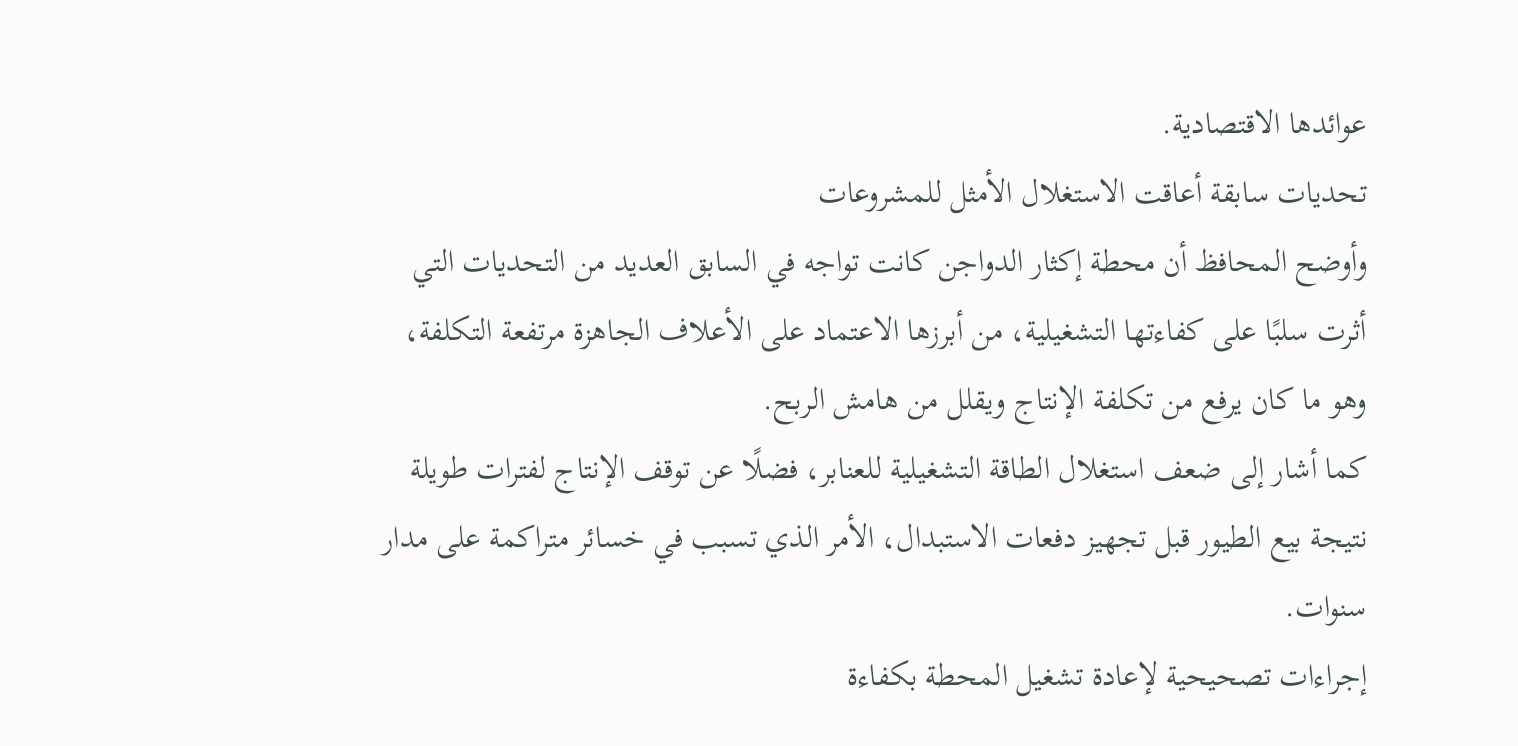عوائدها الاقتصادية.
تحديات سابقة أعاقت الاستغلال الأمثل للمشروعات
وأوضح المحافظ أن محطة إكثار الدواجن كانت تواجه في السابق العديد من التحديات التي أثرت سلبًا على كفاءتها التشغيلية، من أبرزها الاعتماد على الأعلاف الجاهزة مرتفعة التكلفة، وهو ما كان يرفع من تكلفة الإنتاج ويقلل من هامش الربح.
كما أشار إلى ضعف استغلال الطاقة التشغيلية للعنابر، فضلًا عن توقف الإنتاج لفترات طويلة نتيجة بيع الطيور قبل تجهيز دفعات الاستبدال، الأمر الذي تسبب في خسائر متراكمة على مدار سنوات.
إجراءات تصحيحية لإعادة تشغيل المحطة بكفاءة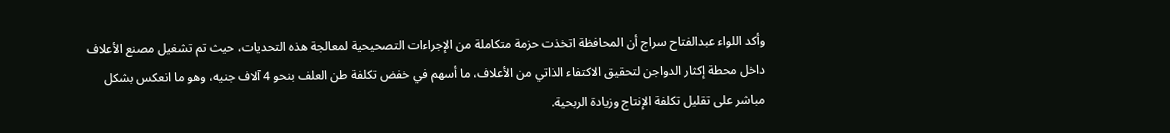وأكد اللواء عبدالفتاح سراج أن المحافظة اتخذت حزمة متكاملة من الإجراءات التصحيحية لمعالجة هذه التحديات، حيث تم تشغيل مصنع الأعلاف داخل محطة إكثار الدواجن لتحقيق الاكتفاء الذاتي من الأعلاف، ما أسهم في خفض تكلفة طن العلف بنحو 4 آلاف جنيه، وهو ما انعكس بشكل مباشر على تقليل تكلفة الإنتاج وزيادة الربحية.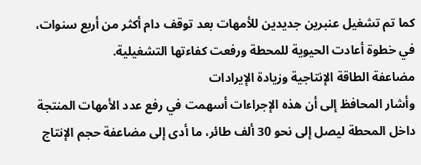كما تم تشغيل عنبرين جديدين للأمهات بعد توقف دام أكثر من أربع سنوات، في خطوة أعادت الحيوية للمحطة ورفعت كفاءتها التشغيلية.
مضاعفة الطاقة الإنتاجية وزيادة الإيرادات
وأشار المحافظ إلى أن هذه الإجراءات أسهمت في رفع عدد الأمهات المنتجة داخل المحطة ليصل إلى نحو 30 ألف طائر، ما أدى إلى مضاعفة حجم الإنتاج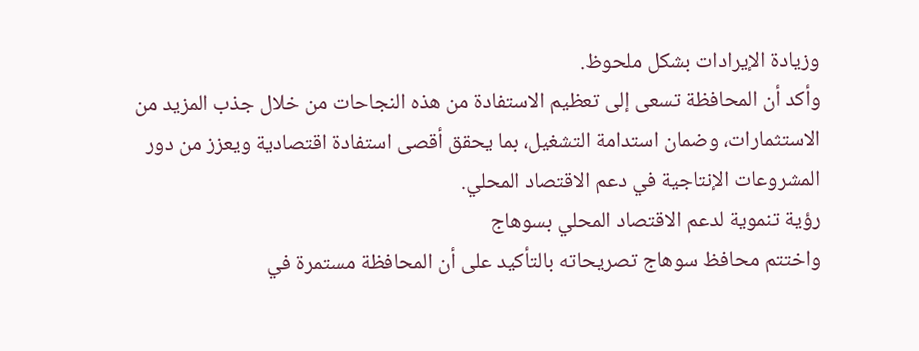وزيادة الإيرادات بشكل ملحوظ.
وأكد أن المحافظة تسعى إلى تعظيم الاستفادة من هذه النجاحات من خلال جذب المزيد من الاستثمارات، وضمان استدامة التشغيل، بما يحقق أقصى استفادة اقتصادية ويعزز من دور المشروعات الإنتاجية في دعم الاقتصاد المحلي.
رؤية تنموية لدعم الاقتصاد المحلي بسوهاج
واختتم محافظ سوهاج تصريحاته بالتأكيد على أن المحافظة مستمرة في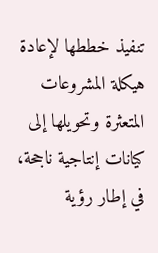تنفيذ خططها لإعادة هيكلة المشروعات المتعثرة وتحويلها إلى كيانات إنتاجية ناجحة، في إطار رؤية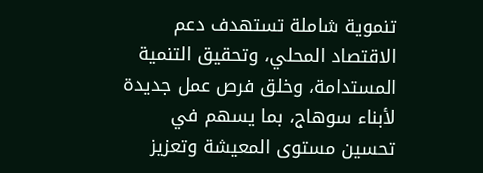تنموية شاملة تستهدف دعم الاقتصاد المحلي، وتحقيق التنمية المستدامة، وخلق فرص عمل جديدة لأبناء سوهاج، بما يسهم في تحسين مستوى المعيشة وتعزيز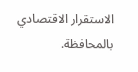الاستقرار الاقتصادي بالمحافظة.